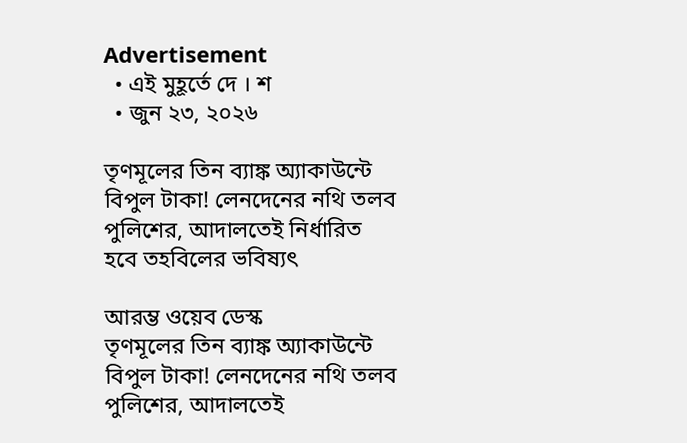Advertisement
  • এই মুহূর্তে দে । শ
  • জুন ২৩, ২০২৬

তৃণমূলের তিন ব্যাঙ্ক অ্যাকাউন্টে বিপুল টাকা! লেনদেনের নথি তলব পুলিশের, আদালতেই নির্ধারিত হবে তহবিলের ভবিষ্যৎ

আরম্ভ ওয়েব ডেস্ক
তৃণমূলের তিন ব্যাঙ্ক অ্যাকাউন্টে বিপুল টাকা! লেনদেনের নথি তলব পুলিশের, আদালতেই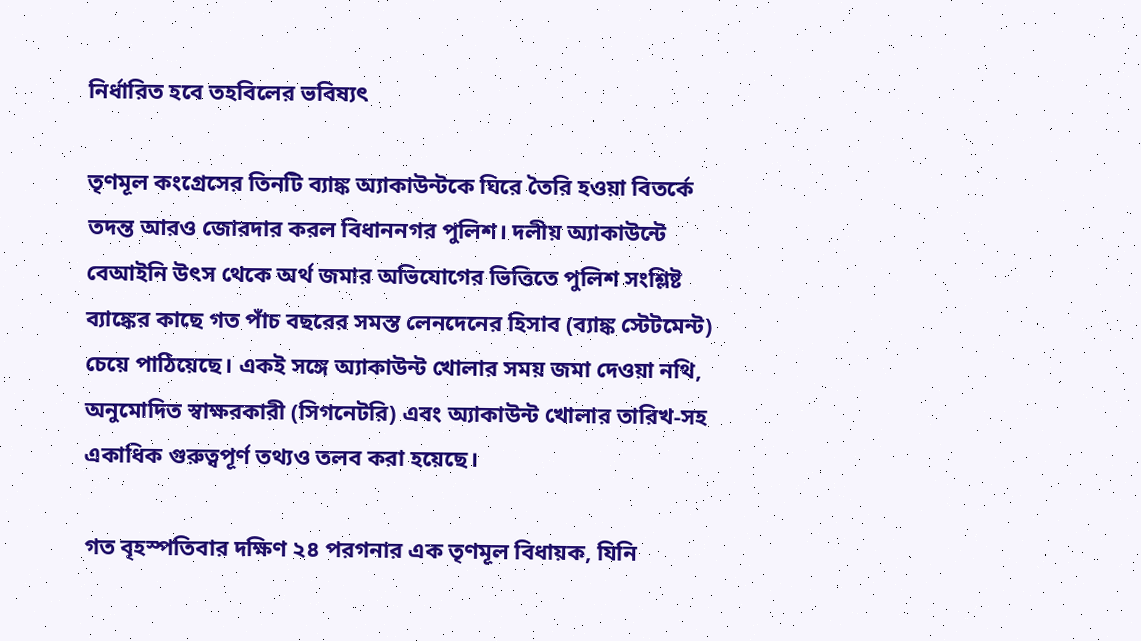নির্ধারিত হবে তহবিলের ভবিষ্যৎ

তৃণমূল কংগ্রেসের তিনটি ব্যাঙ্ক অ্যাকাউন্টকে ঘিরে তৈরি হওয়া বিতর্কে তদন্ত আরও জোরদার করল বিধাননগর পুলিশ। দলীয় অ্যাকাউন্টে বেআইনি উৎস থেকে অর্থ জমার অভিযোগের ভিত্তিতে পুলিশ সংশ্লিষ্ট ব্যাঙ্কের কাছে গত পাঁচ বছরের সমস্ত লেনদেনের হিসাব (ব্যাঙ্ক স্টেটমেন্ট) চেয়ে পাঠিয়েছে। একই সঙ্গে অ্যাকাউন্ট খোলার সময় জমা দেওয়া নথি, অনুমোদিত স্বাক্ষরকারী (সিগনেটরি) এবং অ্যাকাউন্ট খোলার তারিখ-সহ একাধিক গুরুত্বপূর্ণ তথ্যও তলব করা হয়েছে।

গত বৃহস্পতিবার দক্ষিণ ২৪ পরগনার এক তৃণমূল বিধায়ক, যিনি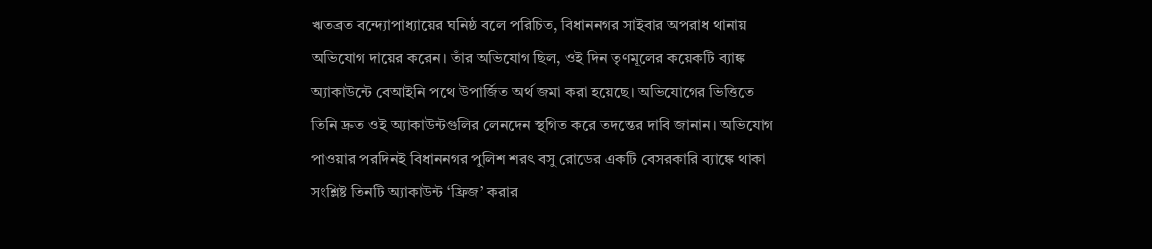ঋতব্রত বন্দ্যোপাধ্যায়ের ঘনিষ্ঠ বলে পরিচিত, বিধাননগর সাইবার অপরাধ থানায় অভিযোগ দায়ের করেন। তাঁর অভিযোগ ছিল, ওই দিন তৃণমূলের কয়েকটি ব্যাঙ্ক অ্যাকাউন্টে বেআইনি পথে উপার্জিত অর্থ জমা করা হয়েছে। অভিযোগের ভিত্তিতে তিনি দ্রুত ওই অ্যাকাউন্টগুলির লেনদেন স্থগিত করে তদন্তের দাবি জানান। অভিযোগ পাওয়ার পরদিনই বিধাননগর পুলিশ শরৎ বসু রোডের একটি বেসরকারি ব্যাঙ্কে থাকা সংশ্লিষ্ট তিনটি অ্যাকাউন্ট ‘ফ্রিজ’ করার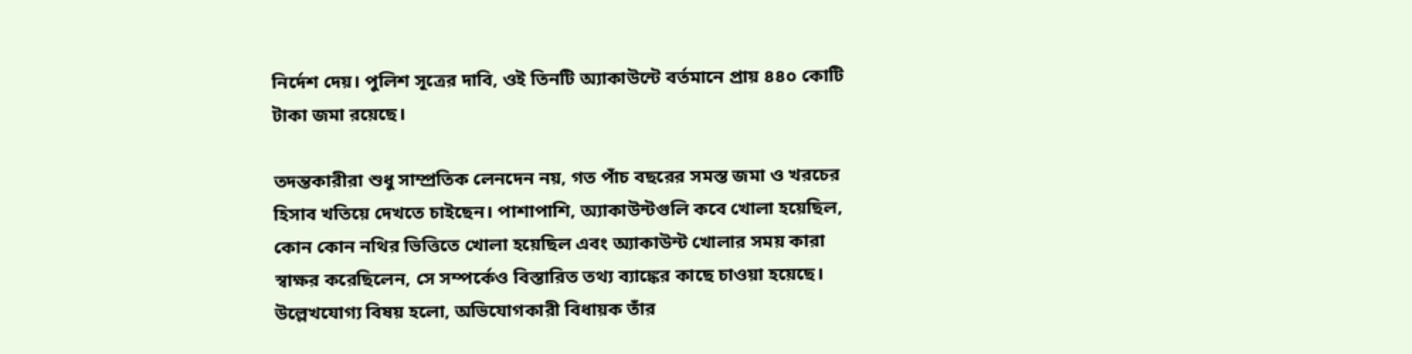নির্দেশ দেয়। পুলিশ সূত্রের দাবি, ওই তিনটি অ্যাকাউন্টে বর্তমানে প্রায় ৪৪০ কোটি টাকা জমা রয়েছে।

তদন্তকারীরা শুধু সাম্প্রতিক লেনদেন নয়, গত পাঁচ বছরের সমস্ত জমা ও খরচের হিসাব খতিয়ে দেখতে চাইছেন। পাশাপাশি, অ্যাকাউন্টগুলি কবে খোলা হয়েছিল, কোন কোন নথির ভিত্তিতে খোলা হয়েছিল এবং অ্যাকাউন্ট খোলার সময় কারা স্বাক্ষর করেছিলেন, সে সম্পর্কেও বিস্তারিত তথ্য ব্যাঙ্কের কাছে চাওয়া হয়েছে। উল্লেখযোগ্য বিষয় হলো, অভিযোগকারী বিধায়ক তাঁর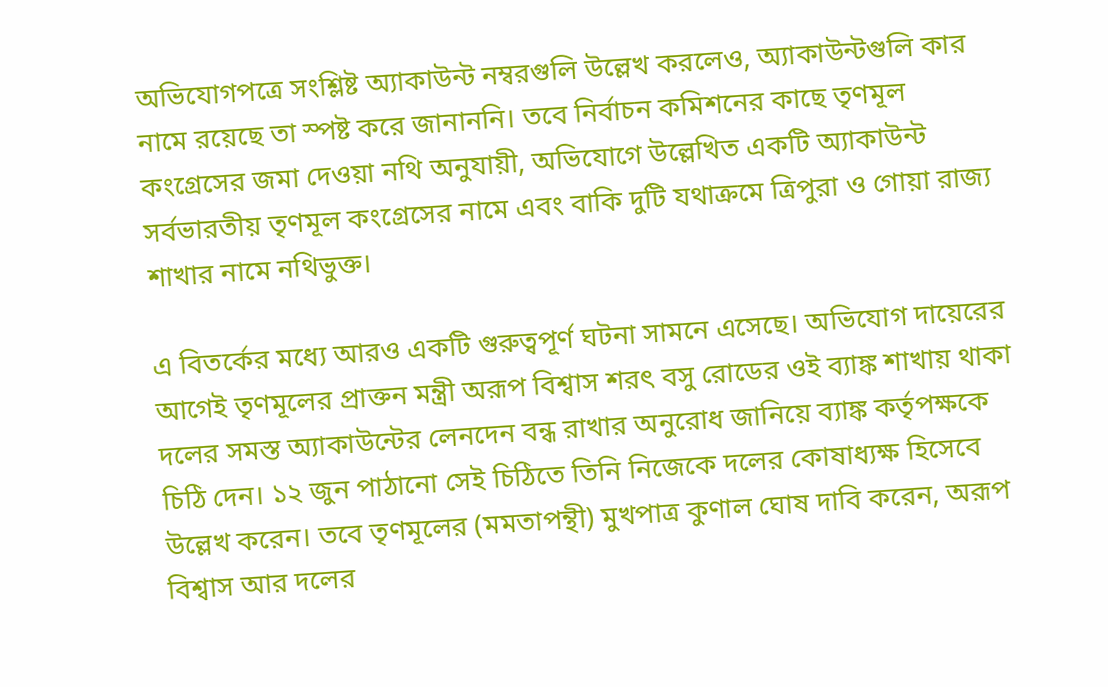অভিযোগপত্রে সংশ্লিষ্ট অ্যাকাউন্ট নম্বরগুলি উল্লেখ করলেও, অ্যাকাউন্টগুলি কার নামে রয়েছে তা স্পষ্ট করে জানাননি। তবে নির্বাচন কমিশনের কাছে তৃণমূল কংগ্রেসের জমা দেওয়া নথি অনুযায়ী, অভিযোগে উল্লেখিত একটি অ্যাকাউন্ট সর্বভারতীয় তৃণমূল কংগ্রেসের নামে এবং বাকি দুটি যথাক্রমে ত্রিপুরা ও গোয়া রাজ্য শাখার নামে নথিভুক্ত।

এ বিতর্কের মধ্যে আরও একটি গুরুত্বপূর্ণ ঘটনা সামনে এসেছে। অভিযোগ দায়েরের আগেই তৃণমূলের প্রাক্তন মন্ত্রী অরূপ বিশ্বাস শরৎ বসু রোডের ওই ব্যাঙ্ক শাখায় থাকা দলের সমস্ত অ্যাকাউন্টের লেনদেন বন্ধ রাখার অনুরোধ জানিয়ে ব্যাঙ্ক কর্তৃপক্ষকে চিঠি দেন। ১২ জুন পাঠানো সেই চিঠিতে তিনি নিজেকে দলের কোষাধ্যক্ষ হিসেবে উল্লেখ করেন। তবে তৃণমূলের (মমতাপন্থী) মুখপাত্র কুণাল ঘোষ দাবি করেন, অরূপ বিশ্বাস আর দলের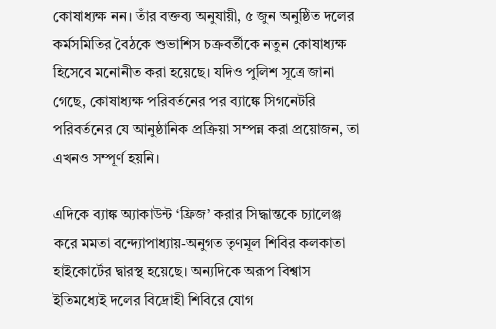কোষাধ্যক্ষ নন। তাঁর বক্তব্য অনুযায়ী, ৫ জুন অনুষ্ঠিত দলের কর্মসমিতির বৈঠকে শুভাশিস চক্রবর্তীকে নতুন কোষাধ্যক্ষ হিসেবে মনোনীত করা হয়েছে। যদিও পুলিশ সূত্রে জানা গেছে, কোষাধ্যক্ষ পরিবর্তনের পর ব্যাঙ্কে সিগনেটরি পরিবর্তনের যে আনুষ্ঠানিক প্রক্রিয়া সম্পন্ন করা প্রয়োজন, তা এখনও সম্পূর্ণ হয়নি।

এদিকে ব্যাঙ্ক অ্যাকাউন্ট ‘ফ্রিজ’ করার সিদ্ধান্তকে চ্যালেঞ্জ করে মমতা বন্দ্যোপাধ্যায়-অনুগত তৃণমূল শিবির কলকাতা হাইকোর্টের দ্বারস্থ হয়েছে। অন্যদিকে অরূপ বিশ্বাস ইতিমধ্যেই দলের বিদ্রোহী শিবিরে যোগ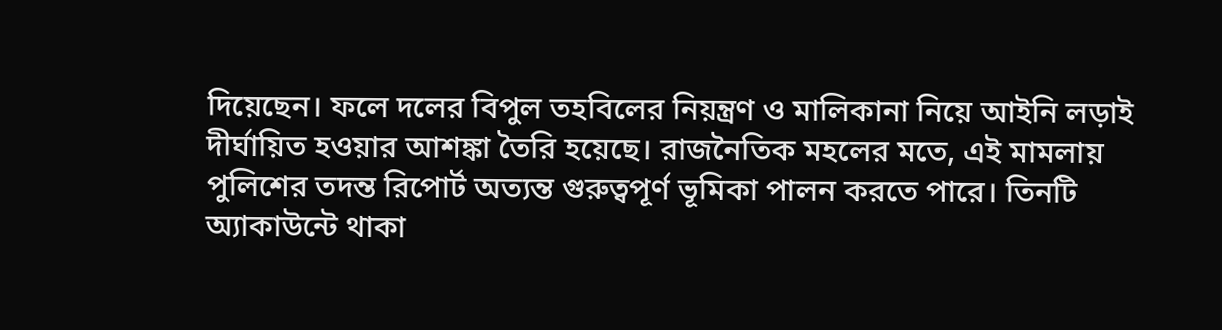দিয়েছেন। ফলে দলের বিপুল তহবিলের নিয়ন্ত্রণ ও মালিকানা নিয়ে আইনি লড়াই দীর্ঘায়িত হওয়ার আশঙ্কা তৈরি হয়েছে। রাজনৈতিক মহলের মতে, এই মামলায় পুলিশের তদন্ত রিপোর্ট অত্যন্ত গুরুত্বপূর্ণ ভূমিকা পালন করতে পারে। তিনটি অ্যাকাউন্টে থাকা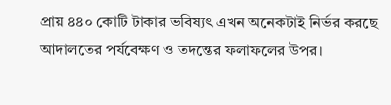প্রায় ৪৪০ কোটি টাকার ভবিষ্যৎ এখন অনেকটাই নির্ভর করছে আদালতের পর্যবেক্ষণ ও তদন্তের ফলাফলের উপর।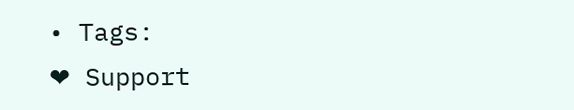• Tags:
❤ Support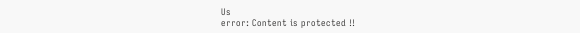Us
error: Content is protected !!